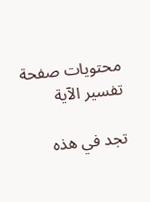محتويات صفحة تفسير الآية

تجد في هذه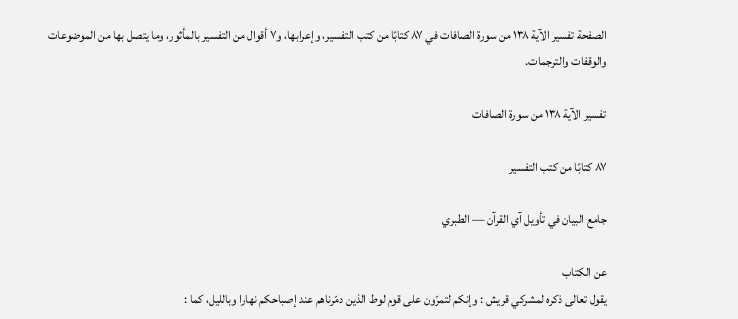الصفحة تفسير الآية ١٣٨ من سورة الصافات في ٨٧ كتابًا من كتب التفسير، وإعرابها، و٧ أقوال من التفسير بالمأثور، وما يتصل بها من الموضوعات والوقفات والترجمات.

تفسير الآية ١٣٨ من سورة الصافات

٨٧ كتابًا من كتب التفسير

جامع البيان في تأويل آي القرآن — الطبري

عن الكتاب
يقول تعالى ذكره لمشركي قريش : وإنكم لتمرّون على قوم لوط الذين دمّرناهم عند إصباحكم نهارا وبالليل، كما :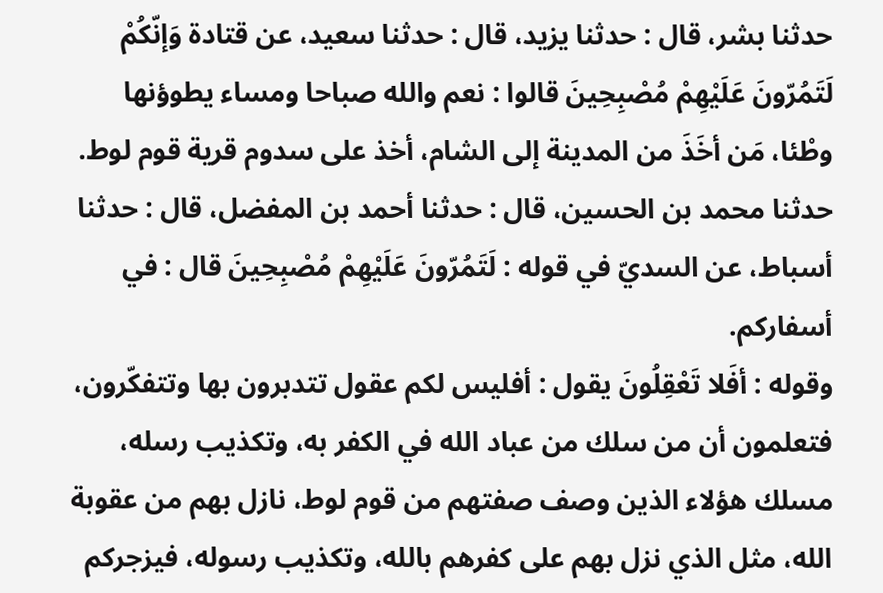حدثنا بشر، قال : حدثنا يزيد، قال : حدثنا سعيد، عن قتادة وَإنّكُمْ لَتَمُرّونَ عَلَيْهِمْ مُصْبِحِينَ قالوا : نعم والله صباحا ومساء يطوؤنها وطْئا، مَن أخَذَ من المدينة إلى الشام، أخذ على سدوم قرية قوم لوط.
حدثنا محمد بن الحسين، قال : حدثنا أحمد بن المفضل، قال : حدثنا أسباط، عن السديّ في قوله : لَتَمُرّونَ عَلَيْهِمْ مُصْبِحِينَ قال : في أسفاركم.
وقوله : أفَلا تَعْقِلُونَ يقول : أفليس لكم عقول تتدبرون بها وتتفكّرون، فتعلمون أن من سلك من عباد الله في الكفر به، وتكذيب رسله، مسلك هؤلاء الذين وصف صفتهم من قوم لوط، نازل بهم من عقوبة الله، مثل الذي نزل بهم على كفرهم بالله، وتكذيب رسوله، فيزجركم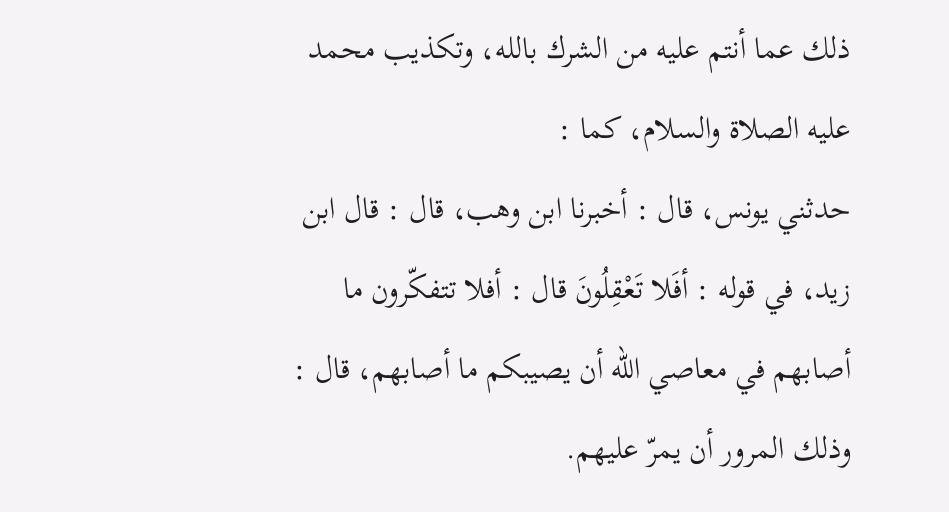ذلك عما أنتم عليه من الشرك بالله، وتكذيب محمد عليه الصلاة والسلام، كما :
حدثني يونس، قال : أخبرنا ابن وهب، قال : قال ابن زيد، في قوله : أفَلا تَعْقِلُونَ قال : أفلا تتفكّرون ما أصابهم في معاصي الله أن يصيبكم ما أصابهم، قال : وذلك المرور أن يمرّ عليهم.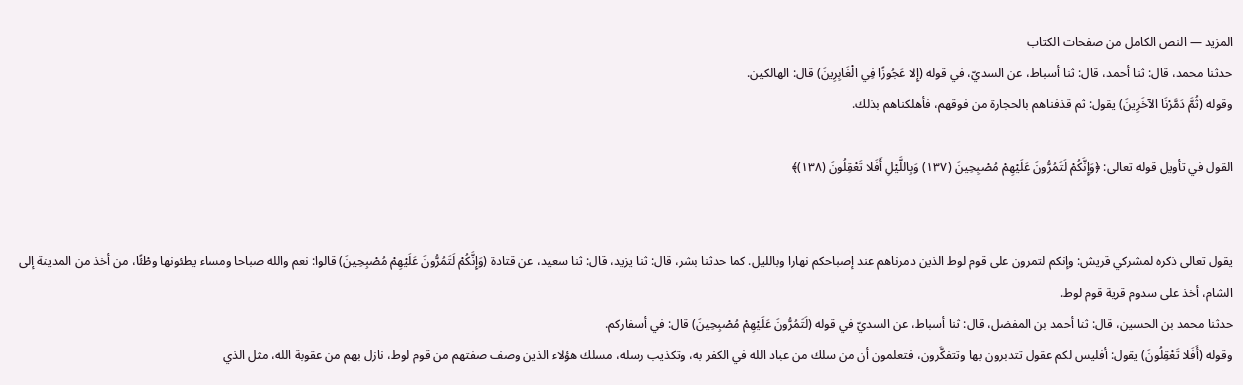المزيد — النص الكامل من صفحات الكتاب
حدثنا محمد، قال: ثنا أحمد، قال: ثنا أسباط، عن السديّ، في قوله (إِلا عَجُوزًا فِي الْغَابِرِينَ) قال: الهالكين.
وقوله (ثُمَّ دَمَّرْنَا الآخَرِينَ) يقول: ثم قذفناهم بالحجارة من فوقهم، فأهلكناهم بذلك.

القول في تأويل قوله تعالى: ﴿وَإِنَّكُمْ لَتَمُرُّونَ عَلَيْهِمْ مُصْبِحِينَ (١٣٧) وَبِاللَّيْلِ أَفَلا تَعْقِلُونَ (١٣٨)﴾


يقول تعالى ذكره لمشركي قريش: وإنكم لتمرون على قوم لوط الذين دمرناهم عند إصباحكم نهارا وبالليل. كما حدثنا بشر، قال: ثنا يزيد، قال: ثنا سعيد، عن قتادة (وَإِنَّكُمْ لَتَمُرُّونَ عَلَيْهِمْ مُصْبِحِينَ) قالوا: نعم والله صباحا ومساء يطئونها وطْئًا، من أخذ من المدينة إلى الشام، أخذ على سدوم قرية قوم لوط.
حدثنا محمد بن الحسين، قال: ثنا أحمد بن المفضل، قال: ثنا أسباط، عن السديّ في قوله (لَتَمُرُّونَ عَلَيْهِمْ مُصْبِحِينَ) قال: في أسفاركم.
وقوله (أَفَلا تَعْقِلُونَ) يقول: أفليس لكم عقول تتدبرون بها وتتفكَّرون، فتعلمون أن من سلك من عباد الله في الكفر به، وتكذيب رسله، مسلك هؤلاء الذين وصف صفتهم من قوم لوط، نازل بهم من عقوبة الله، مثل الذي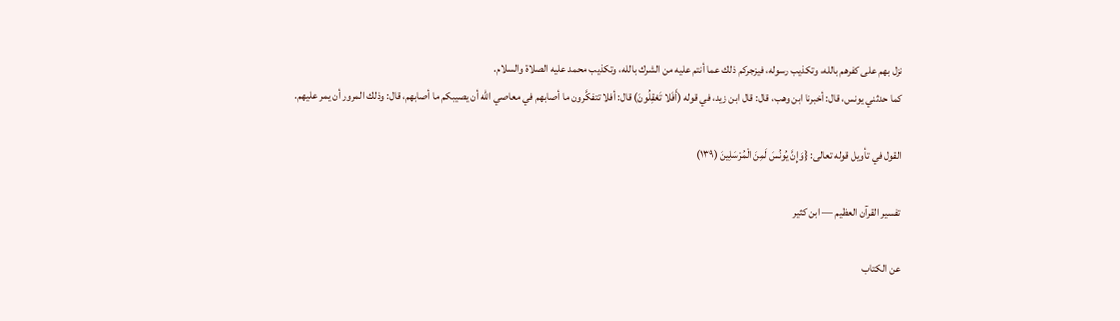نزل بهم على كفرهم بالله، وتكذيب رسوله، فيزجركم ذلك عما أنتم عليه من الشرك بالله، وتكذيب محمد عليه الصلاة والسلام.
كما حدثني يونس، قال: أخبرنا ابن وهب، قال: قال ابن زيد، في قوله (أَفَلا تَعْقِلُونَ) قال: أفلا تتفكَّرون ما أصابهم في معاصي الله أن يصيبكم ما أصابهم، قال: وذلك المرور أن يمر عليهم.

القول في تأويل قوله تعالى: {وَإِنَّ يُونُسَ لَمِنَ الْمُرْسَلِينَ (١٣٩)

تفسير القرآن العظيم — ابن كثير

عن الكتاب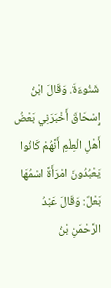شَنُوءَةَ. وَقَالَ ابْنُ إِسْحَاقَ أَخْبَرَنِي بَعْضُ أَهْلِ الْعِلْمِ أَنَّهُمْ كَانُوا يَعْبُدُونَ امْرَأَةً اسْمُهَا بَعْلٌ: وَقَالَ عَبْدُ الرَّحْمَنِ بْنُ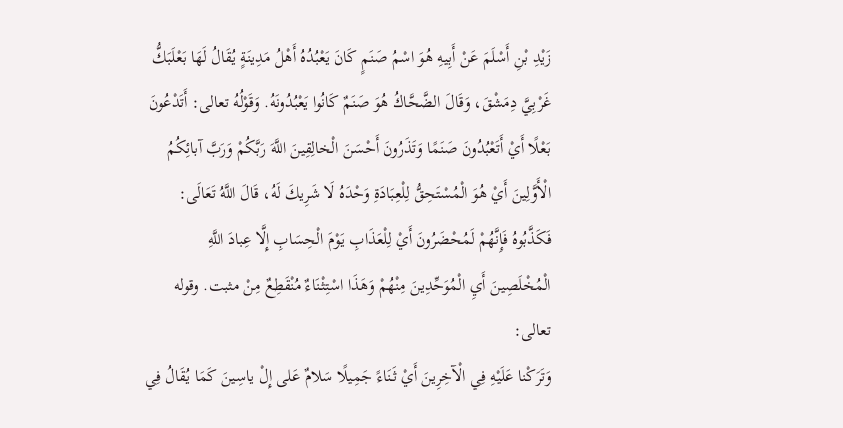زَيْدِ بْنِ أَسْلَمَ عَنْ أَبِيهِ هُوَ اسْمُ صَنَمٍ كَانَ يَعْبُدُهُ أَهْلُ مَدِينَةٍ يُقَالُ لَهَا بَعْلَبَكُّ غَرْبِيَّ دِمَشْقَ، وَقَالَ الضَّحَّاكُ هُوَ صَنَمٌ كَانُوا يَعْبُدُونَهُ. وَقَوْلُهُ تعالى: أَتَدْعُونَ بَعْلًا أَيْ أَتَعْبُدُونَ صَنَمًا وَتَذَرُونَ أَحْسَنَ الْخالِقِينَ اللَّهَ رَبَّكُمْ وَرَبَّ آبائِكُمُ الْأَوَّلِينَ أَيْ هُوَ الْمُسْتَحِقُّ لِلْعِبَادَةِ وَحْدَهُ لَا شَرِيكَ لَهُ، قَالَ اللَّهُ تَعَالَى: فَكَذَّبُوهُ فَإِنَّهُمْ لَمُحْضَرُونَ أَيْ لِلْعَذَابِ يَوْمَ الْحِسَابِ إِلَّا عِبادَ اللَّهِ الْمُخْلَصِينَ أَيِ الْمُوَحِّدِينَ مِنْهُمْ وَهَذَا اسْتِثْنَاءٌ مُنْقَطِعٌ مِنْ مثبت. وقوله تعالى:
وَتَرَكْنا عَلَيْهِ فِي الْآخِرِينَ أَيْ ثَنَاءً جَمِيلًا سَلامٌ عَلى إِلْ ياسِينَ كَمَا يُقَالُ فِي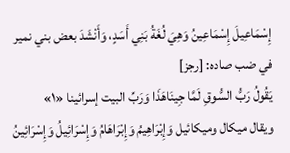إِسْمَاعِيلَ إِسْمَاعِينُ وَهِيَ لُغَةُ بَنِي أَسَدٍ، وَأَنْشَدَ بعض بني نمير في ضب صاده: [رجز]
يَقُولُ رَبُّ السُّوقِ لَمَّا جِينَاهَذَا وَرَبِّ البيت إسرائينا «١»
ويقال ميكال وميكائيل وَإِبْرَاهِيمُ وَإِبْرَاهَامُ وَإِسْرَائِيلُ وَإِسْرَائِينُ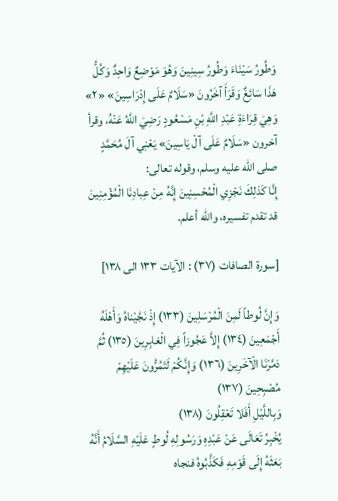وَطُورُ سَيْنَاءَ وَطُورُ سِينِينَ وَهُوَ مَوْضِعٌ وَاحِدٌ وَكُلُّ هَذَا سَائِغٌ وَقَرَأَ آخَرُونَ «سَلَامٌ عَلَى إِدْرَاسِينَ» «٢» وَهِيَ قِرَاءَةِ عَبْدِ اللَّهِ بْنِ مَسْعُودٍ رَضِيَ اللَّهُ عَنْهُ، وقرأ آخرون «سَلَامٌ عَلَى آلْ يَاسِينَ» يَعْنِي آلَ مُحَمَّدٍ صلى الله عليه وسلم، وقوله تعالى:
إِنَّا كَذلِكَ نَجْزِي الْمُحْسِنِينَ إِنَّهُ مِنْ عِبادِنَا الْمُؤْمِنِينَ قد تقدم تفسيره، والله أعلم.

[سورة الصافات (٣٧) : الآيات ١٣٣ الى ١٣٨]

وَإِنَّ لُوطاً لَمِنَ الْمُرْسَلِينَ (١٣٣) إِذْ نَجَّيْناهُ وَأَهْلَهُ أَجْمَعِينَ (١٣٤) إِلاَّ عَجُوزاً فِي الْغابِرِينَ (١٣٥) ثُمَّ دَمَّرْنَا الْآخَرِينَ (١٣٦) وَإِنَّكُمْ لَتَمُرُّونَ عَلَيْهِمْ مُصْبِحِينَ (١٣٧)
وَبِاللَّيْلِ أَفَلا تَعْقِلُونَ (١٣٨)
يُخْبِرُ تَعَالَى عَنْ عَبْدِهِ وَرَسُولِهِ لُوطٍ عَلَيْهِ السَّلَامُ أَنَّهُ بَعَثَهُ إِلَى قَوْمِهِ فَكَذَّبُوهُ فنجاه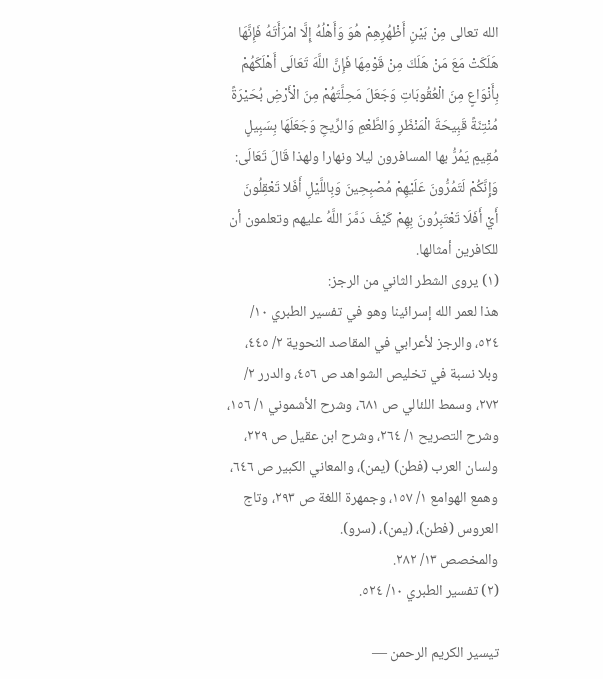الله تعالى مِنْ بَيْنِ أَظْهُرِهِمْ هُوَ وَأَهْلُهُ إِلَّا امْرَأَتَهُ فَإِنَّهَا هَلَكَتْ مَعَ مَنْ هَلَكَ مِنْ قَوْمِهَا فَإِنَّ اللَّهَ تَعَالَى أَهْلَكَهُمْ بِأَنْوَاعٍ مِنَ الْعُقُوبَاتِ وَجَعَلَ مَحِلَّتَهُمْ مِنَ الْأَرْضِ بُحَيْرَةً مُنْتِنَةً قَبِيحَةَ الْمَنْظَرِ وَالطَّعْمِ وَالرِّيحِ وَجَعَلَهَا بِسَبِيلٍ مُقِيمٍ يَمُرُّ بها المسافرون ليلا ونهارا ولهذا قَالَ تَعَالَى: وَإِنَّكُمْ لَتَمُرُّونَ عَلَيْهِمْ مُصْبِحِينَ وَبِاللَّيْلِ أَفَلا تَعْقِلُونَ
أَيْ أَفَلَا تَعْتَبِرُونَ بِهِمْ كَيْفَ دَمَّرَ اللَّهُ عليهم وتعلمون أن للكافرين أمثالها.
(١) يروى الشطر الثاني من الرجز:
هذا لعمر الله إسرائينا وهو في تفسير الطبري ١٠/ ٥٢٤، والرجز لأعرابي في المقاصد النحوية ٢/ ٤٤٥، وبلا نسبة في تخليص الشواهد ص ٤٥٦، والدرر ٢/ ٢٧٢، وسمط اللئالي ص ٦٨١، وشرح الأشموني ١/ ١٥٦، وشرح التصريح ١/ ٢٦٤، وشرح ابن عقيل ص ٢٢٩، ولسان العرب (فطن) (يمن)، والمعاني الكبير ص ٦٤٦، وهمع الهوامع ١/ ١٥٧، وجمهرة اللغة ص ٢٩٣، وتاج العروس (فطن)، (يمن)، (سرو).
والمخصص ١٣/ ٢٨٢.
(٢) تفسير الطبري ١٠/ ٥٢٤.

تيسير الكريم الرحمن —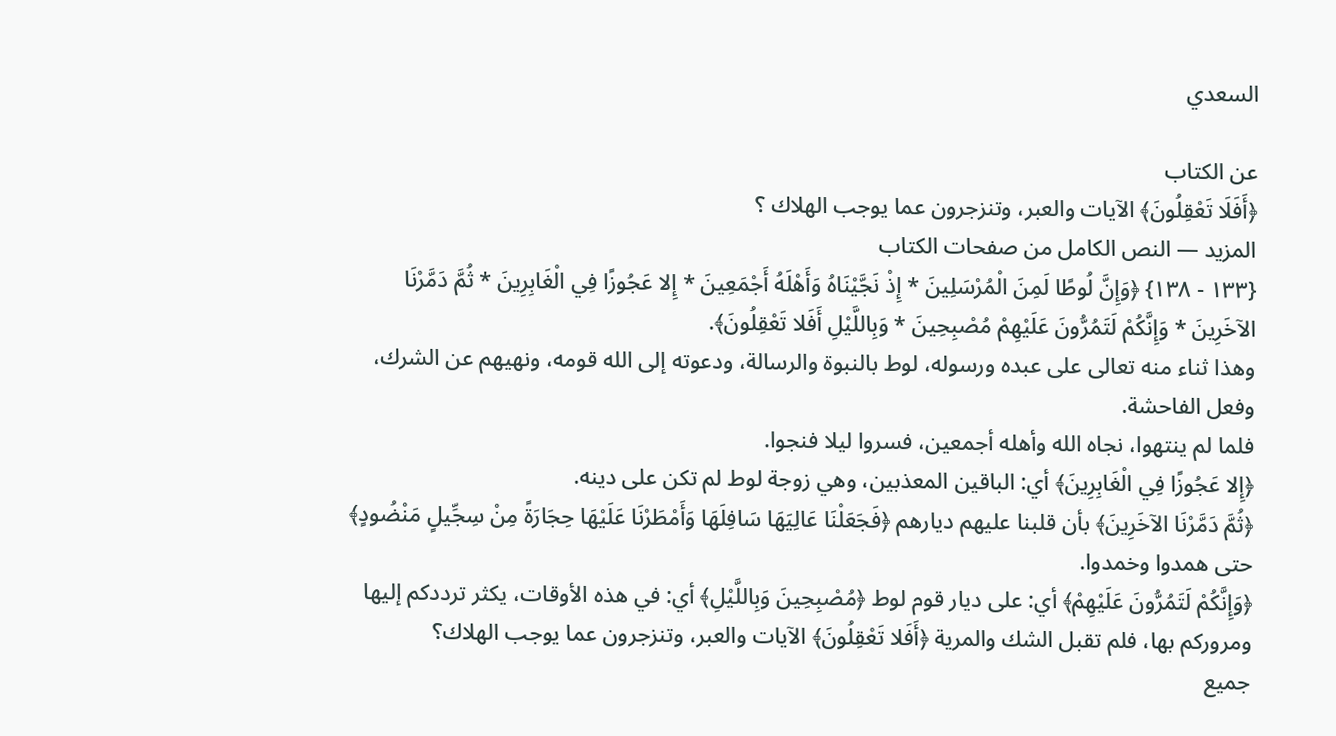السعدي

عن الكتاب
﴿أَفَلَا تَعْقِلُونَ﴾ الآيات والعبر، وتنزجرون عما يوجب الهلاك ؟
المزيد — النص الكامل من صفحات الكتاب
{١٣٣ - ١٣٨} ﴿وَإِنَّ لُوطًا لَمِنَ الْمُرْسَلِينَ * إِذْ نَجَّيْنَاهُ وَأَهْلَهُ أَجْمَعِينَ * إِلا عَجُوزًا فِي الْغَابِرِينَ * ثُمَّ دَمَّرْنَا الآخَرِينَ * وَإِنَّكُمْ لَتَمُرُّونَ عَلَيْهِمْ مُصْبِحِينَ * وَبِاللَّيْلِ أَفَلا تَعْقِلُونَ﴾.
وهذا ثناء منه تعالى على عبده ورسوله، لوط بالنبوة والرسالة، ودعوته إلى الله قومه، ونهيهم عن الشرك، وفعل الفاحشة.
فلما لم ينتهوا، نجاه الله وأهله أجمعين، فسروا ليلا فنجوا.
﴿إِلا عَجُوزًا فِي الْغَابِرِينَ﴾ أي: الباقين المعذبين، وهي زوجة لوط لم تكن على دينه.
﴿ثُمَّ دَمَّرْنَا الآخَرِينَ﴾ بأن قلبنا عليهم ديارهم ﴿فَجَعَلْنَا عَالِيَهَا سَافِلَهَا وَأَمْطَرْنَا عَلَيْهَا حِجَارَةً مِنْ سِجِّيلٍ مَنْضُودٍ﴾ حتى همدوا وخمدوا.
﴿وَإِنَّكُمْ لَتَمُرُّونَ عَلَيْهِمْ﴾ أي: على ديار قوم لوط ﴿مُصْبِحِينَ وَبِاللَّيْلِ﴾ أي: في هذه الأوقات، يكثر ترددكم إليها ومروركم بها، فلم تقبل الشك والمرية ﴿أَفَلا تَعْقِلُونَ﴾ الآيات والعبر، وتنزجرون عما يوجب الهلاك؟
جميع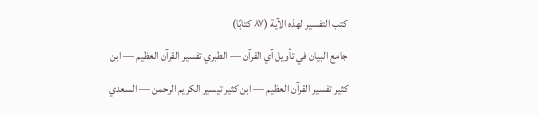كتب التفسير لهذه الآية (٨٧ كتابًا)
جامع البيان في تأويل آي القرآن — الطبري تفسير القرآن العظيم — ابن كثير تفسير القرآن العظيم — ابن كثير تيسير الكريم الرحمن — السعدي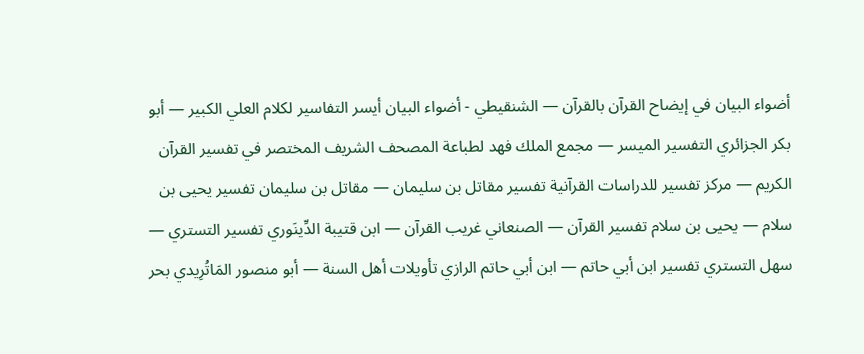أضواء البيان في إيضاح القرآن بالقرآن — الشنقيطي - أضواء البيان أيسر التفاسير لكلام العلي الكبير — أبو بكر الجزائري التفسير الميسر — مجمع الملك فهد لطباعة المصحف الشريف المختصر في تفسير القرآن الكريم — مركز تفسير للدراسات القرآنية تفسير مقاتل بن سليمان — مقاتل بن سليمان تفسير يحيى بن سلام — يحيى بن سلام تفسير القرآن — الصنعاني غريب القرآن — ابن قتيبة الدِّينَوري تفسير التستري — سهل التستري تفسير ابن أبي حاتم — ابن أبي حاتم الرازي تأويلات أهل السنة — أبو منصور المَاتُرِيدي بحر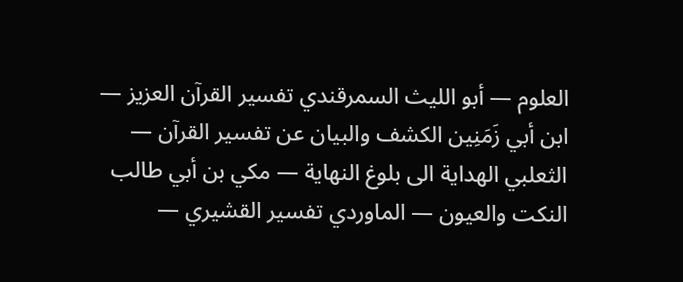العلوم — أبو الليث السمرقندي تفسير القرآن العزيز — ابن أبي زَمَنِين الكشف والبيان عن تفسير القرآن — الثعلبي الهداية الى بلوغ النهاية — مكي بن أبي طالب النكت والعيون — الماوردي تفسير القشيري —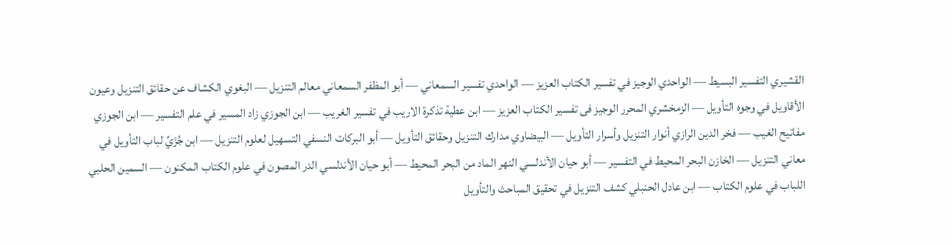القشيري التفسير البسيط — الواحدي الوجيز في تفسير الكتاب العزيز — الواحدي تفسير السمعاني — أبو المظفر السمعاني معالم التنزيل — البغوي الكشاف عن حقائق التنزيل وعيون الأقاويل في وجوه التأويل — الزمخشري المحرر الوجيز فى تفسير الكتاب العزيز — ابن عطية تذكرة الاريب في تفسير الغريب — ابن الجوزي زاد المسير في علم التفسير — ابن الجوزي مفاتيح الغيب — فخر الدين الرازي أنوار التنزيل وأسرار التأويل — البيضاوي مدارك التنزيل وحقائق التأويل — أبو البركات النسفي التسهيل لعلوم التنزيل — ابن جُزَيِّ لباب التأويل في معاني التنزيل — الخازن البحر المحيط في التفسير — أبو حيان الأندلسي النهر الماد من البحر المحيط — أبو حيان الأندلسي الدر المصون في علوم الكتاب المكنون — السمين الحلبي اللباب في علوم الكتاب — ابن عادل الحنبلي كشف التنزيل في تحقيق المباحث والتأويل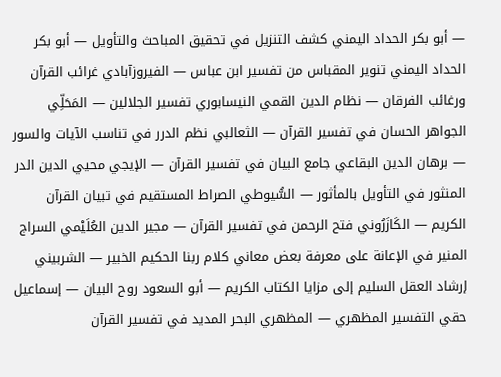— أبو بكر الحداد اليمني كشف التنزيل في تحقيق المباحث والتأويل — أبو بكر الحداد اليمني تنوير المقباس من تفسير ابن عباس — الفيروزآبادي غرائب القرآن ورغائب الفرقان — نظام الدين القمي النيسابوري تفسير الجلالين — المَحَلِّي الجواهر الحسان في تفسير القرآن — الثعالبي نظم الدرر في تناسب الآيات والسور — برهان الدين البقاعي جامع البيان في تفسير القرآن — الإيجي محيي الدين الدر المنثور في التأويل بالمأثور — السُّيوطي الصراط المستقيم في تبيان القرآن الكريم — الكَازَرُوني فتح الرحمن في تفسير القرآن — مجير الدين العُلَيْمي السراج المنير في الإعانة على معرفة بعض معاني كلام ربنا الحكيم الخبير — الشربيني إرشاد العقل السليم إلى مزايا الكتاب الكريم — أبو السعود روح البيان — إسماعيل حقي التفسير المظهري — المظهري البحر المديد في تفسير القرآن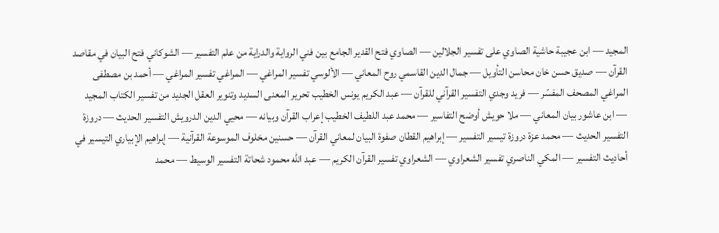المجيد — ابن عجيبة حاشية الصاوي على تفسير الجلالين — الصاوي فتح القدير الجامع بين فني الرواية والدراية من علم التفسير — الشوكاني فتح البيان في مقاصد القرآن — صديق حسن خان محاسن التأويل — جمال الدين القاسمي روح المعاني — الألوسي تفسير المراغي — المراغي تفسير المراغي — أحمد بن مصطفى المراغي المصحف المفسّر — فريد وجدي التفسير القرآني للقرآن — عبد الكريم يونس الخطيب تحرير المعنى السديد وتنوير العقل الجديد من تفسير الكتاب المجيد — ابن عاشور بيان المعاني — ملا حويش أوضح التفاسير — محمد عبد اللطيف الخطيب إعراب القرآن وبيانه — محيي الدين الدرويش التفسير الحديث — دروزة التفسير الحديث — محمد عزة دروزة تيسير التفسير — إبراهيم القطان صفوة البيان لمعاني القرآن — حسنين مخلوف الموسوعة القرآنية — إبراهيم الإبياري التيسير في أحاديث التفسير — المكي الناصري تفسير الشعراوي — الشعراوي تفسير القرآن الكريم — عبد الله محمود شحاتة التفسير الوسيط — محمد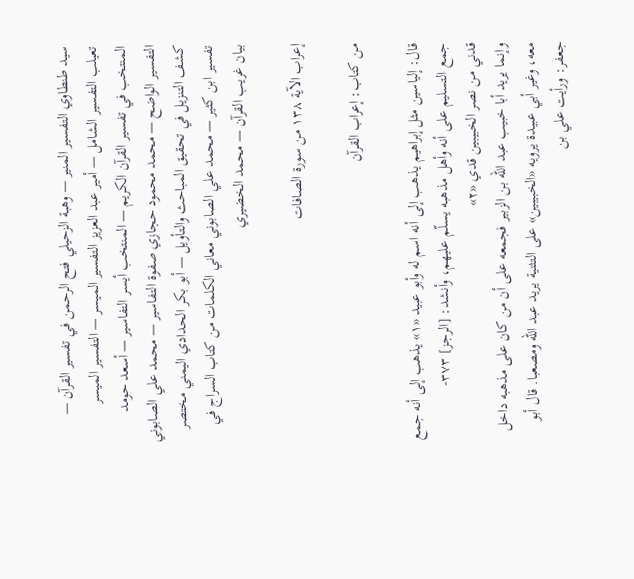سيد طنطاوي التفسير المنير — وهبة الزحيلي فتح الرحمن في تفسير القرآن — تعيلب التفسير الشامل — أمير عبد العزيز التفسير الميسر — التفسير الميسر المنتخب في تفسير القرآن الكريم — المنتخب أيسر التفاسير — أسعد حومد التفسير الواضح — محمد محمود حجازي صفوة التفاسير — محمد علي الصابوني كشف التنزيل في تحقيق المباحث والتأويل — أبو بكر الحدادي اليمني مختصر تفسير ابن كثير — محمد علي الصابوني معاني الكلمات من كتاب السراج في بيان غريب القرآن — محمد الخضيري

إعراب الآية ١٣٨ من سورة الصافات

من كتاب: إعراب القرآن

قال: إلياسين مثل إبراهيم يذهب إلى أنه اسم له وأبو عبيد «١» يذهب إلى أنه جمع جمع التسليم على أنه وأهل مذهبه يسلّم عليهم، وأنشد: [الرجز] ٣٧٣-
قدني من نصر الخبيبين قدي «٢»
وإنما يريد أبا خبيب عبد الله بن الزبير فجمعه على أن من كان على مذهبه داخل معه، وغير أبي عبيدة يرويه «الخبيبين» على التثنية يريد عبد الله ومصعبا. قال أبو جعفر: ورأيت علي بن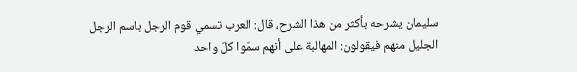سليمان يشرحه بأكثر من هذا الشرح، قال: العرب تسمي قوم الرجل باسم الرجل الجليل منهم فيقولون: المهالبة على أنهم سمّوا كلّ واحد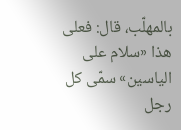بالمهلّب، قال: فعلى هذا «سلام على الياسين» سمّى كل رجل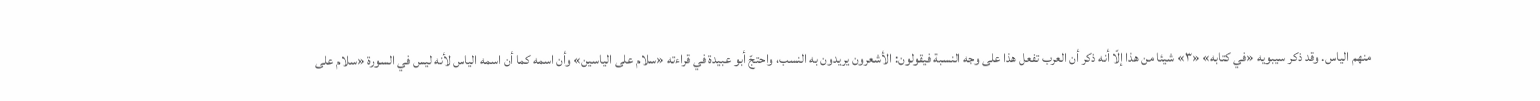منهم الياس. وقد ذكر سيبويه «في كتابه» «٣» شيئا من هذا إلّا أنه ذكر أن العرب تفعل هذا على وجه النسبة فيقولون: الأشعرون يريدون به النسب، واحتجّ أبو عبيدة في قراءته «سلام على الياسين» وأن اسمه كما أن اسمه الياس لأنه ليس في السورة «سلام على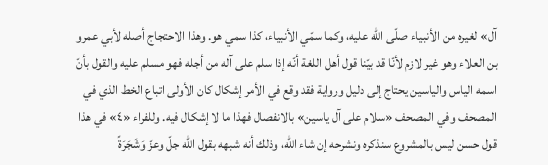آل» لغيره من الأنبياء صلّى الله عليه، وكما سمّي الأنبياء، كذا سمي هو. وهذا الاحتجاج أصله لأبي عمرو بن العلاء وهو غير لازم لأنّا قد بيّنا قول أهل اللغة أنّه إذا سلم على آله من أجله فهو مسلم عليه والقول بأنّ اسمه الياس والياسين يحتاج إلى دليل ورواية فقد وقع في الأمر إشكال كان الأولى اتباع الخط الذي في المصحف وفي المصحف «سلام على آل ياسين» بالانفصال فهذا ما لا إشكال فيه. وللفراء «٤» في هذا قول حسن ليس بالمشروع سنذكره ونشرحه إن شاء الله، وذلك أنه شبهه بقول الله جلّ وعزّ وَشَجَرَةً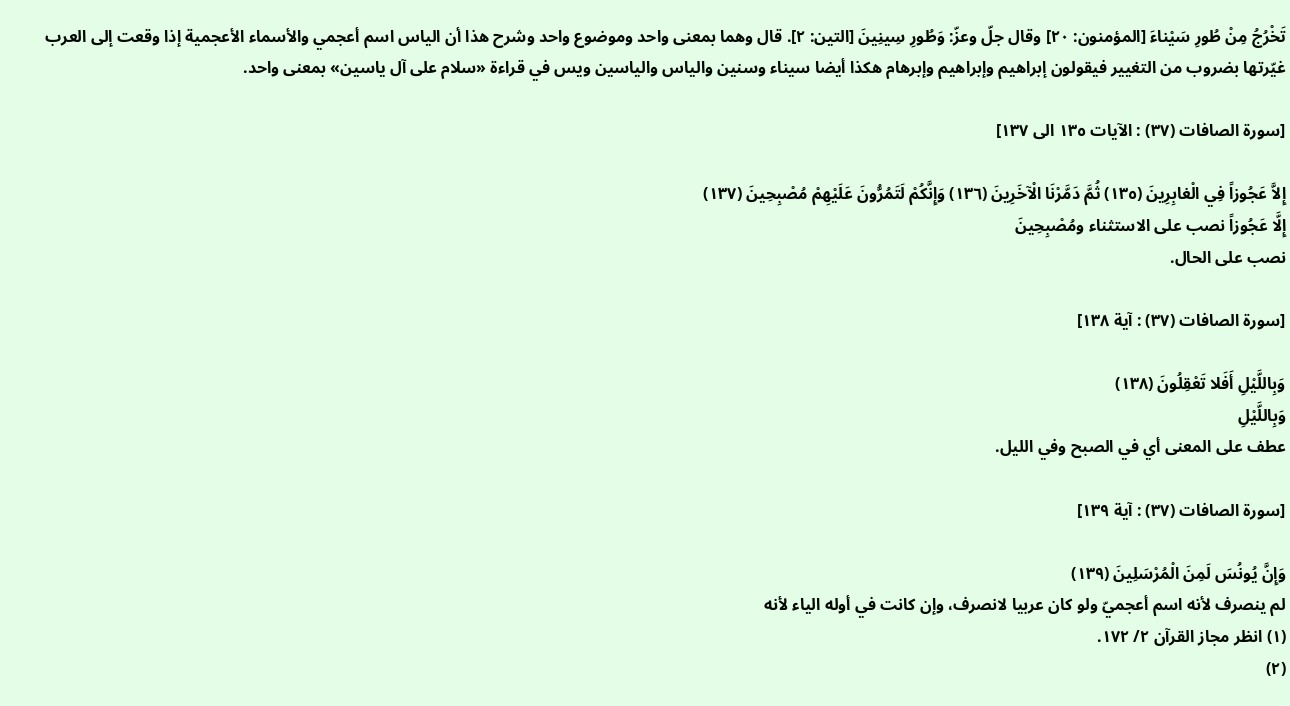تَخْرُجُ مِنْ طُورِ سَيْناءَ [المؤمنون: ٢٠] وقال جلّ وعزّ: وَطُورِ سِينِينَ [التين: ٢]. قال وهما بمعنى واحد وموضوع واحد وشرح هذا أن الياس اسم أعجمي والأسماء الأعجمية إذا وقعت إلى العرب غيّرتها بضروب من التغيير فيقولون إبراهيم وإبراهيم وإبرهام هكذا أيضا سيناء وسنين والياس والياسين ويس في قراءة «سلام على آل ياسين» بمعنى واحد.

[سورة الصافات (٣٧) : الآيات ١٣٥ الى ١٣٧]

إِلاَّ عَجُوزاً فِي الْغابِرِينَ (١٣٥) ثُمَّ دَمَّرْنَا الْآخَرِينَ (١٣٦) وَإِنَّكُمْ لَتَمُرُّونَ عَلَيْهِمْ مُصْبِحِينَ (١٣٧)
إِلَّا عَجُوزاً نصب على الاستثناء ومُصْبِحِينَ
نصب على الحال.

[سورة الصافات (٣٧) : آية ١٣٨]

وَبِاللَّيْلِ أَفَلا تَعْقِلُونَ (١٣٨)
وَبِاللَّيْلِ
عطف على المعنى أي في الصبح وفي الليل.

[سورة الصافات (٣٧) : آية ١٣٩]

وَإِنَّ يُونُسَ لَمِنَ الْمُرْسَلِينَ (١٣٩)
لم ينصرف لأنه اسم أعجميّ ولو كان عربيا لانصرف، وإن كانت في أوله الياء لأنه
(١) انظر مجاز القرآن ٢/ ١٧٢.
(٢)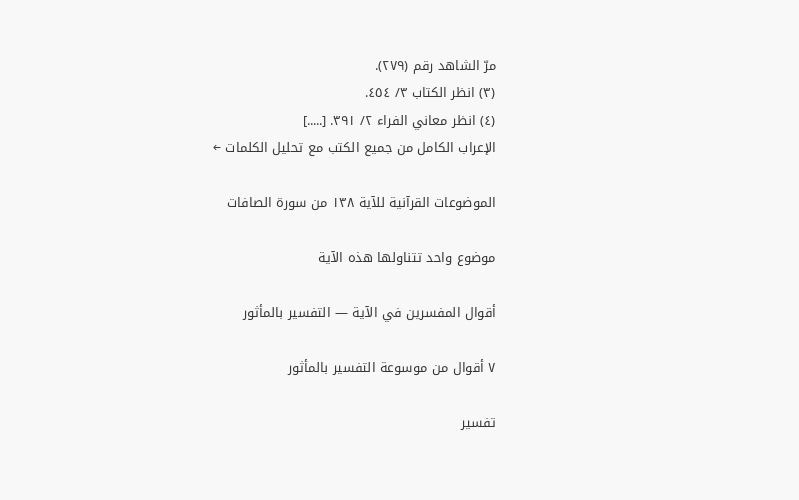مرّ الشاهد رقم (٢٧٩).
(٣) انظر الكتاب ٣/ ٤٥٤.
(٤) انظر معاني الفراء ٢/ ٣٩١. [.....]
الإعراب الكامل من جميع الكتب مع تحليل الكلمات ←

الموضوعات القرآنية للآية ١٣٨ من سورة الصافات

موضوع واحد تتناولها هذه الآية

أقوال المفسرين في الآية — التفسير بالمأثور

٧ أقوال من موسوعة التفسير بالمأثور

تفسير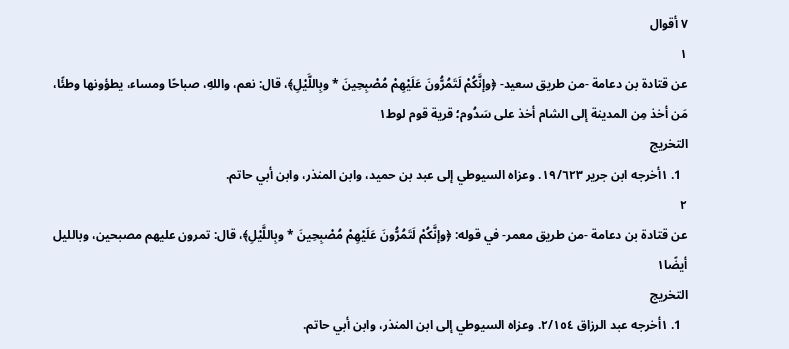٧ أقوال
١
عن قتادة بن دعامة -من طريق سعيد- ﴿وإنَّكُمْ لَتَمُرُّونَ عَلَيْهِمْ مُصْبِحِينَ * وبِاللَّيْلِ﴾، قال: نعم، واللهِ، صباحًا ومساء، يطؤونها وطئًا، مَن أخذ مِن المدينة إلى الشام أخذ على سَدُوم؛ قرية قوم لوط١
التخريج
  1. ١أخرجه ابن جرير ١٩/٦٢٣. وعزاه السيوطي إلى عبد بن حميد، وابن المنذر، وابن أبي حاتم.
٢
عن قتادة بن دعامة -من طريق معمر- في قوله: ﴿وإنَّكُمْ لَتَمُرُّونَ عَلَيْهِمْ مُصْبِحِينَ * وبِاللَّيْلِ﴾، قال: تمرون عليهم مصبحين، وبالليل أيضًا١
التخريج
  1. ١أخرجه عبد الرزاق ٢/١٥٤. وعزاه السيوطي إلى ابن المنذر، وابن أبي حاتم.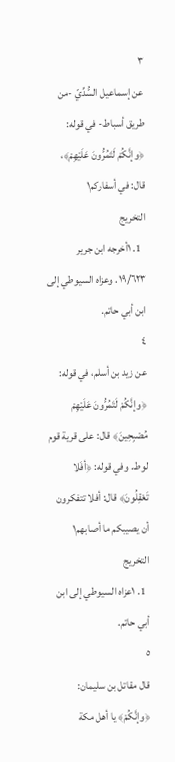٣
عن إسماعيل السُّدِّيّ -من طريق أسباط- في قوله: ﴿وإنَّكُمْ لَتَمُرُّونَ عَلَيْهِمْ﴾، قال: في أسفاركم١
التخريج
  1. ١أخرجه ابن جرير ١٩/٦٢٣. وعزاه السيوطي إلى ابن أبي حاتم.
٤
عن زيد بن أسلم، في قوله: ﴿وإنَّكُمْ لَتَمُرُّونَ عَلَيْهِمْ مُصْبِحِينَ﴾ قال: على قرية قوم لوط. وفي قوله: ﴿أفَلا تَعْقِلُونَ﴾ قال: أفلا تتفكرون أن يصيبكم ما أصابهم١
التخريج
  1. ١عزاه السيوطي إلى ابن أبي حاتم.
٥
قال مقاتل بن سليمان: ﴿وإنَّكُمْ﴾ يا أهل مكة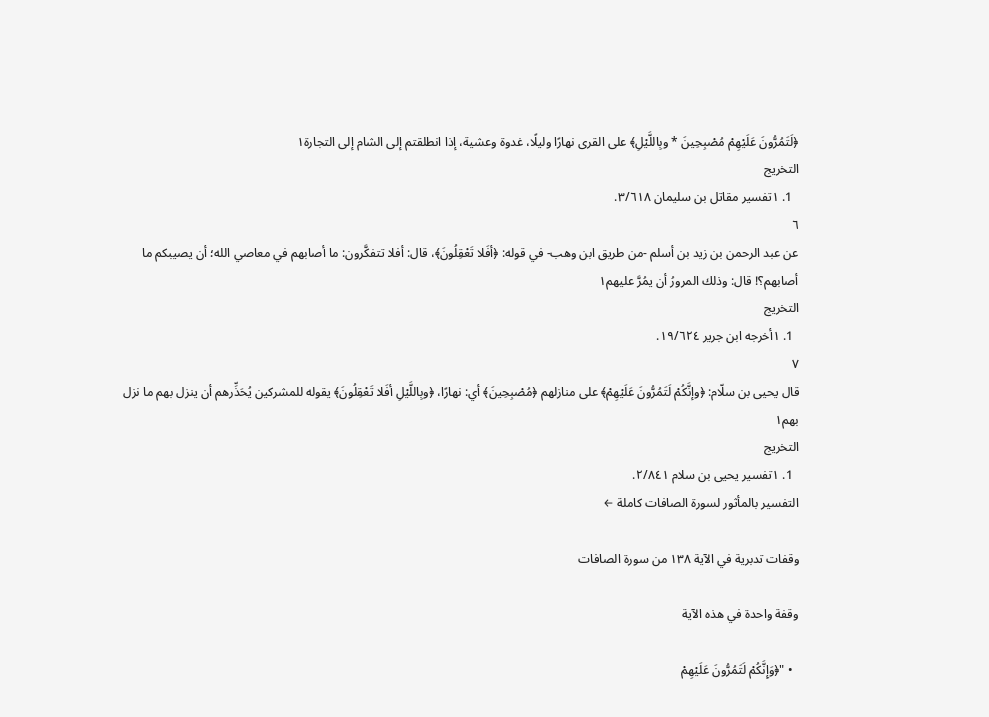﴿لَتَمُرُّونَ عَلَيْهِمْ مُصْبِحِينَ * وبِاللَّيْلِ﴾ على القرى نهارًا وليلًا، غدوة وعشية، إذا انطلقتم إلى الشام إلى التجارة١
التخريج
  1. ١تفسير مقاتل بن سليمان ٣/٦١٨.
٦
عن عبد الرحمن بن زيد بن أسلم -من طريق ابن وهب- في قوله: ﴿أفَلا تَعْقِلُونَ﴾، قال: أفلا تتفكَّرون: ما أصابهم في معاصي الله؛ أن يصيبكم ما أصابهم؟! قال: وذلك المرورُ أن يمُرَّ عليهم١
التخريج
  1. ١أخرجه ابن جرير ١٩/٦٢٤.
٧
قال يحيى بن سلّام: ﴿وإنَّكُمْ لَتَمُرُّونَ عَلَيْهِمْ﴾ على منازلهم ﴿مُصْبِحِينَ﴾ أي: نهارًا، ﴿وبِاللَّيْلِ أفَلا تَعْقِلُونَ﴾ يقوله للمشركين يُحَذِّرهم أن ينزل بهم ما نزل بهم١
التخريج
  1. ١تفسير يحيى بن سلام ٢/٨٤١.
التفسير بالمأثور لسورة الصافات كاملة ←

وقفات تدبرية في الآية ١٣٨ من سورة الصافات

وقفة واحدة في هذه الآية

  • "﴿وَإِنَّكُمْ لَتَمُرُّونَ عَلَيْهِمْ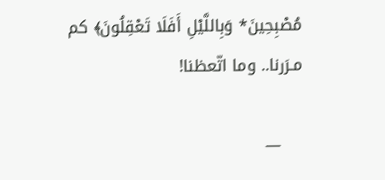مُصْبِحِينَ* وَبِاللَّيْلِ أَفَلَا تَعْقِلُونَ﴾ كم مـرَرنا.. وما اتّعظنا!

    —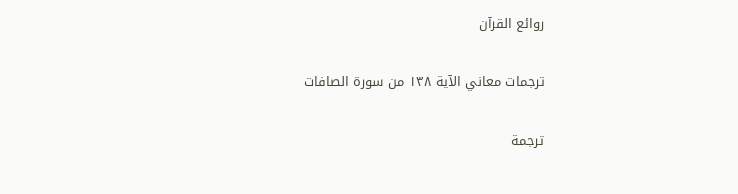روائع القرآن

ترجمات معاني الآية ١٣٨ من سورة الصافات

ترجمة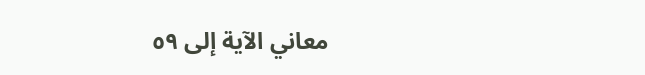معاني الآية إلى ٥٩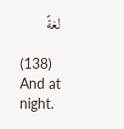لغةً

(138) And at night.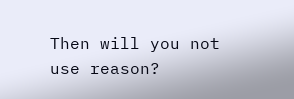Then will you not use reason?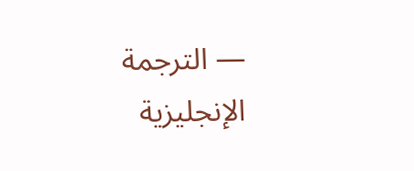— الترجمة الإنجليزية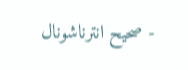- صحيح انترناشونال